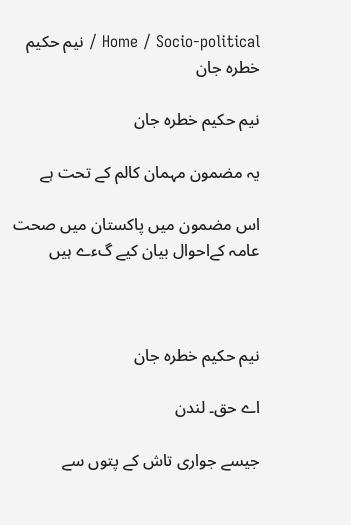Home / Socio-political / نیم حکیم خطرہ جان

نیم حکیم خطرہ جان

یہ مضمون مہمان کالم کے تحت ہے

اس مضمون میں پاکستان میں صحت عامہ کےاحوال بیان کیے گءے ہیں



نیم حکیم خطرہ جان

اے حق۔ لندن

جیسے جواری تاش کے پتوں سے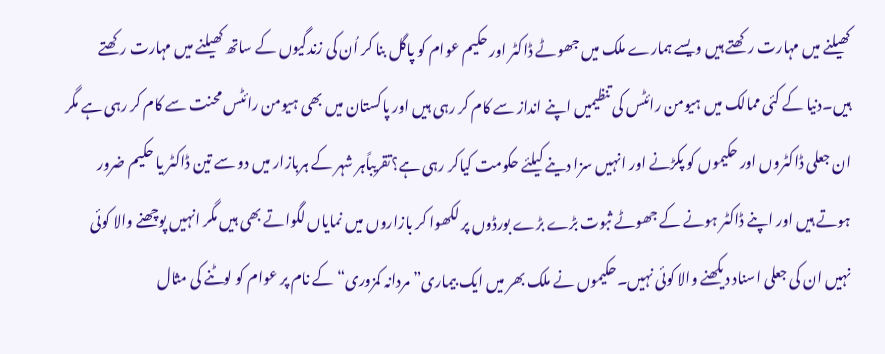کھیلنے میں مہارت رکھتے ہیں ویسے ہمارے ملک میں جھوٹے ڈاکٹر اور حکیم عوام کو پاگل بنا کر اُن کی زندگیوں کے ساتھ کھیلنے میں مہارت رکھتے ہیں۔دنیا کے کئی ممالک میں ہیومن رائٹس کی تنظیمیں اپنے انداز سے کام کر رہی ہیں اور پاکستان میں بھی ہیومن رائٹس محنت سے کام کر رہی ہے مگر ان جعلی ڈاکٹروں اور حکیموں کو پکڑنے اور انہیں سزا دینے کیلئے حکومت کیاکر رہی ہے؟تقریباًہر شہر کے ہربازار میں دو سے تین ڈاکٹر یا حکیم ضرور ہوتے ہیں اور اپنے ڈاکٹر ہونے کے جھوٹے ثبوت بڑے بڑے بورڈوں پر لکھوا کر بازاروں میں نمایاں لگواتے بھی ہیں مگر انہیں پوچھنے والا کوئی نہیں ان کی جعلی اسناد دیکھنے والا کوئی نہیں۔حکیموں نے ملک بھر میں ایک بیماری”مردانہ کمزوری“ کے نام پر عوام کو لوٹنے کی مثال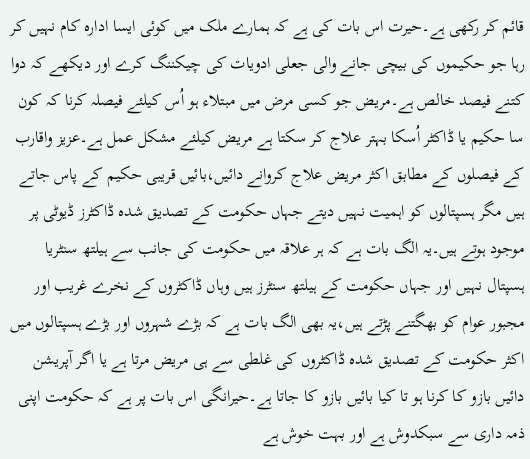قائم کر رکھی ہے۔حیرت اس بات کی ہے کہ ہمارے ملک میں کوئی ایسا ادارہ کام نہیں کر رہا جو حکیموں کی بیچی جانے والی جعلی ادویات کی چیکننگ کرے اور دیکھے کہ دوا کتنے فیصد خالص ہے۔مریض جو کسی مرض میں مبتلاء ہو اُس کیلئے فیصلہ کرنا کہ کون سا حکیم یا ڈاکٹر اُسکا بہتر علاج کر سکتا ہے مریض کیلئے مشکل عمل ہے۔عزیز واقارب کے فیصلوں کے مطابق اکثر مریض علاج کروانے دائیں،بائیں قریبی حکیم کے پاس جاتے ہیں مگر ہسپتالوں کو اہمیت نہیں دیتے جہاں حکومت کے تصدیق شدہ ڈاکٹرز ڈیوٹی پر موجود ہوتے ہیں۔یہ الگ بات ہے کہ ہر علاقہ میں حکومت کی جانب سے ہیلتھ سنٹریا ہسپتال نہیں اور جہاں حکومت کے ہیلتھ سنٹرز ہیں وہاں ڈاکٹروں کے نخرے غریب اور مجبور عوام کو بھگتنے پڑتے ہیں،یہ بھی الگ بات ہے کہ بڑے شہروں اور بڑے ہسپتالوں میں اکثر حکومت کے تصدیق شدہ ڈاکٹروں کی غلطی سے ہی مریض مرتا ہے یا اگر آپریشن دائیں بازو کا کرنا ہو تا کیا بائیں بازو کا جاتا ہے۔حیرانگی اس بات پر ہے کہ حکومت اپنی ذمہ داری سے سبکدوش ہے اور بہت خوش ہے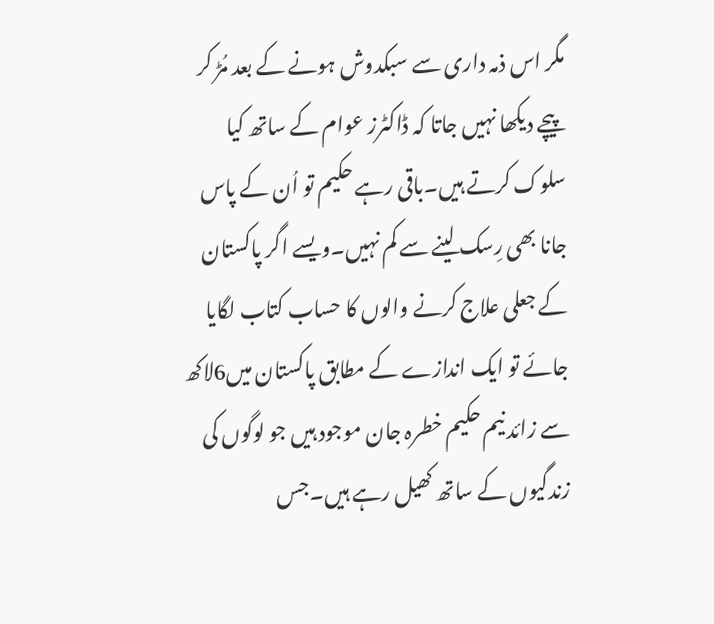مگر اس ذمہ داری سے سبکدوش ہونے کے بعد مُڑ کر پیچے دیکھا نہیں جاتا کہ ڈاکٹرز عوام کے ساتھ کیا سلوک کرتے ہیں۔باقی رہے حکیم تو اُن کے پاس جانا بھی رِسک لینے سے کم نہیں۔ویسے اگر پاکستان کے جعلی علاج کرنے والوں کا حساب کتاب لگایا جائے تو ایک اندازے کے مطابق پاکستان میں6لاکھ سے زائد نیم حکیم خطرہ جان موجود ہیں جو لوگوں کی زندگیوں کے ساتھ کھیل رہے ہیں۔جس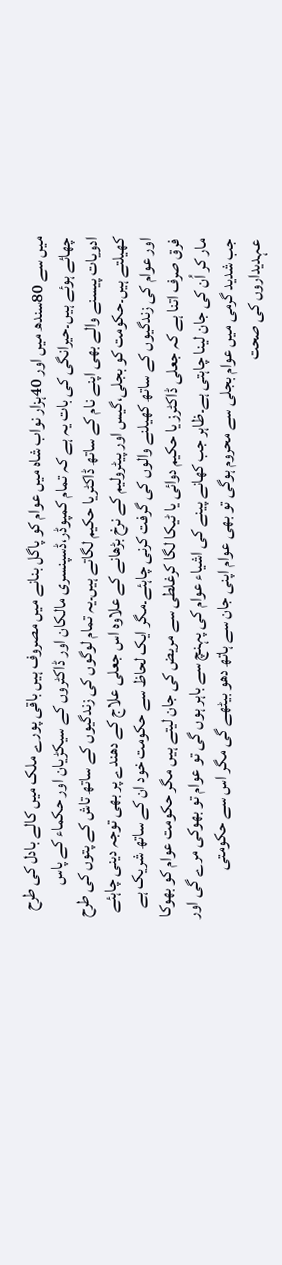میں سے 80سندھ میں اور 40ہزار نواب شاہ میں عوام کو پاگل بنانے میں مصروف ہیں باقی پورے ملک میں کالے بادل کی طرح چھائے ہوئے ہیں۔حیرانگی کی بات یہ ہے کہ تمام کمپوڈر،ڈسپنسری مالکان اور ڈاکٹروں کے سیکڑیان اور حکماء کے پاس ادویات پیسنے والے بھی اپنے نام کے ساتھ ڈاکٹریا حکیم لگاتے ہیں۔یہ تمام لوگوں کی زندگیوں کے ساتھ تاش کے پتوں کی طرح کھیلتے ہیں۔حکومت کو بجلی،گیس اور پیٹرولیم کے نرخ بڑھانے کے علاوہ اس جعلی علاج کے دھندے پر بھی توجہ دینی چاہئے اور عوام کی زندگیوں کے ساتھ کھیلنے والوں کی گرفت کرنی چاہئے۔مگر ایک لحاظ سے حکومت خود ان کے ساتھ شریک ہے فرق صرف اتنا ہے کہ جعلی ڈاکٹرز یا حکیم دوائی یا ٹیکا لگا کرغلطی سے مریض کی جان لیتے ہیں مگر حکومت عوام کو بھوکا مار کر اُن کی جان لینا چاہتی ہے۔ظاہر جب کھانے پینے کی اشیاء عوام کی پہنچ سے باہر ہوں گی تو عوام تو بھوکی مرے گی اور جب شدید گرمی میں عوام بجلی سے محروم ہوگی تو بھی عوام اپنی جان سے ہاتھ دھو بیٹھے گی مگر اس سے حکومتی عہدیداروں کی صحت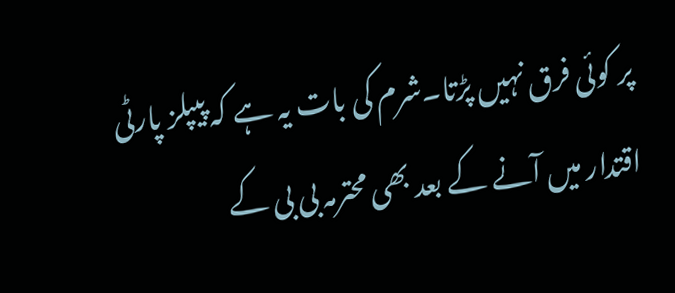پر کوئی فرق نہیں پڑتا۔شرم کی بات یہ ہے کہ پیپلز پارٹی اقتدار میں آنے کے بعد بھی محترمہ بی بی کے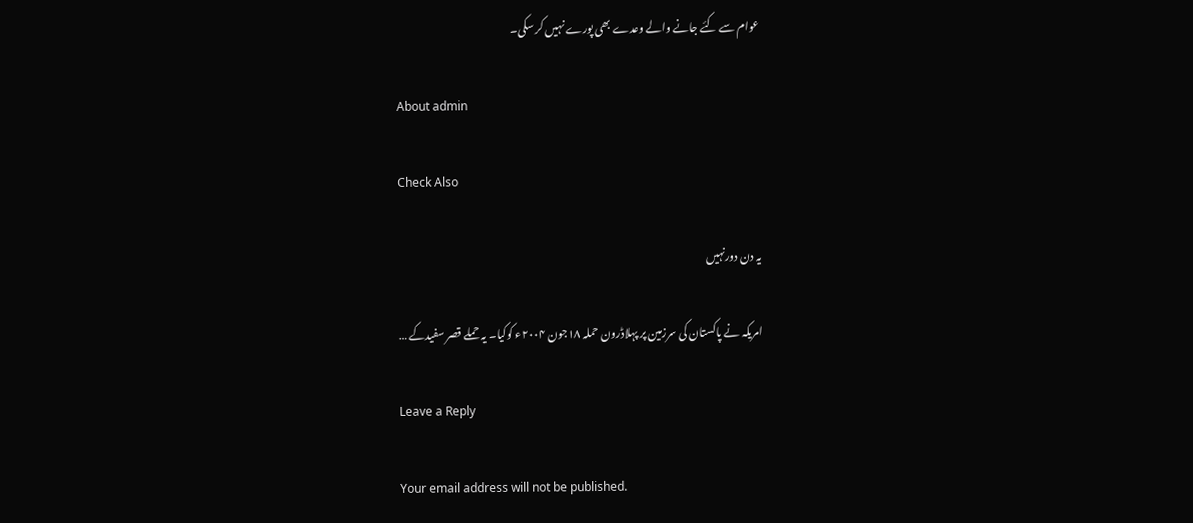عوام سے کئے جانے والے وعدے بھی پورے نہیں کر سکی۔

About admin

Check Also

یہ دن دورنہیں

امریکہ نے پاکستان کی سرزمین پر پہلاڈرون حملہ ۱۸جون ۲۰۰۴ء کوکیا۔ یہ حملے قصر سفیدکے …

Leave a Reply

Your email address will not be published.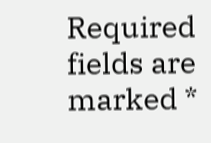Required fields are marked *